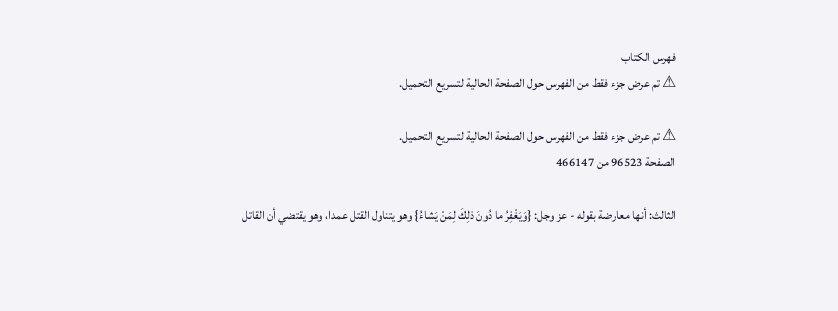فهرس الكتاب
⚠ تم عرض جزء فقط من الفهرس حول الصفحة الحالية لتسريع التحميل.

⚠ تم عرض جزء فقط من الفهرس حول الصفحة الحالية لتسريع التحميل.
الصفحة 96523 من 466147

الثالث: أنها معارضة بقوله - عز وجل: {وَيَغْفِرُ ما دُونَ ذلِكَ لِمَنْ يَشاءُ} وهو يتناول القتل عمدا، وهو يقتضي أن القاتل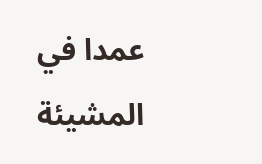عمدا في المشيئة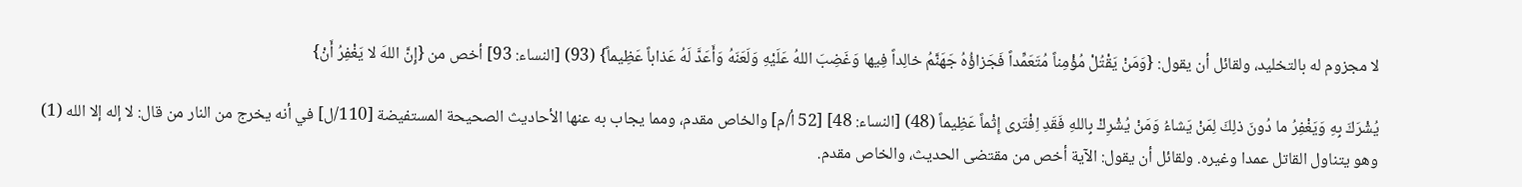لا مجزوم له بالتخليد، ولقائل أن يقول: {وَمَنْ يَقْتُلْ مُؤْمِناً مُتَعَمِّداً فَجَزاؤُهُ جَهَنَّمُ خالِداً فِيها وَغَضِبَ اللهُ عَلَيْهِ وَلَعَنَهُ وَأَعَدَّ لَهُ عَذاباً عَظِيماً} (93) [النساء: 93] أخص من {إِنَّ اللهَ لا يَغْفِرُ أَنْ}

يُشْرَكَ بِهِ وَيَغْفِرُ ما دُونَ ذلِكَ لِمَنْ يَشاءُ وَمَنْ يُشْرِكْ بِاللهِ فَقَدِ اِفْتَرى إِثْماً عَظِيماً (48) [النساء: 48] [52 أ/م] والخاص مقدم، ومما يجاب به عنها الأحاديث الصحيحة المستفيضة [110/ل] في أنه يخرج من النار من قال: لا إله إلا الله (1) وهو يتناول القاتل عمدا وغيره. ولقائل أن يقول: الآية أخص من مقتضى الحديث، والخاص مقدم.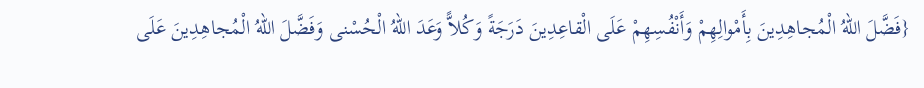{فَضَّلَ اللهُ الْمُجاهِدِينَ بِأَمْوالِهِمْ وَأَنْفُسِهِمْ عَلَى الْقاعِدِينَ دَرَجَةً وَكُلاًّ وَعَدَ اللهُ الْحُسْنى وَفَضَّلَ اللهُ الْمُجاهِدِينَ عَلَى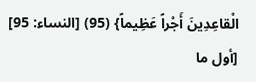الْقاعِدِينَ أَجْراً عَظِيماً} (95) [النساء: 95] [أول ما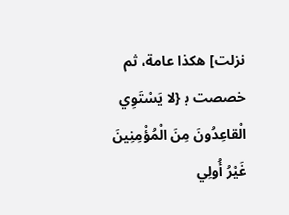نزلت] هكذا عامة، ثم خصصت ب‍ {لا يَسْتَوِي الْقاعِدُونَ مِنَ الْمُؤْمِنِينَ غَيْرُ أُولِي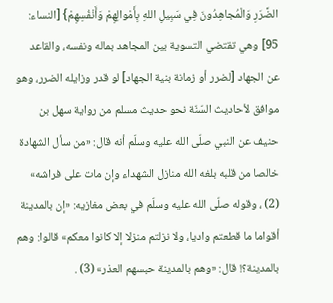الضَّرَرِ وَالْمُجاهِدُونَ فِي سَبِيلِ اللهِ بِأَمْوالِهِمْ وَأَنْفُسِهِمْ} [النساء: 95] وهي تقتضي التسوية بين المجاهد بماله ونفسه، والقاعد عن الجهاد [لضرر أو زمانة بنية الجهاد] لو قدر وزايله الضرر، وهو موافق لأحاديث السّنّة نحو حديث مسلم من رواية سهل بن حنيف عن النبي صلّى الله عليه وسلّم أنه قال: «من سأل الشهادة خالصا من قلبه بلغه الله منازل الشهداء وإن مات على فراشه» (2) ، وقوله صلّى الله عليه وسلّم في بعض مغازيه: «إن بالمدينة أقواما ما قطعتم واديا، ولا نزلتم منزلا إلا كانوا معكم» قالوا: وهم بالمدينة؟! قال: «وهم بالمدينة حبسهم العذر» (3) .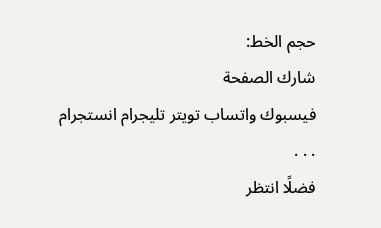حجم الخط:
شارك الصفحة
فيسبوك واتساب تويتر تليجرام انستجرام
. . .
فضلًا انتظر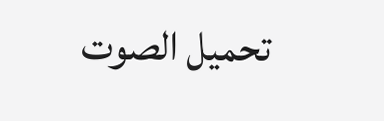تحميل الصوت